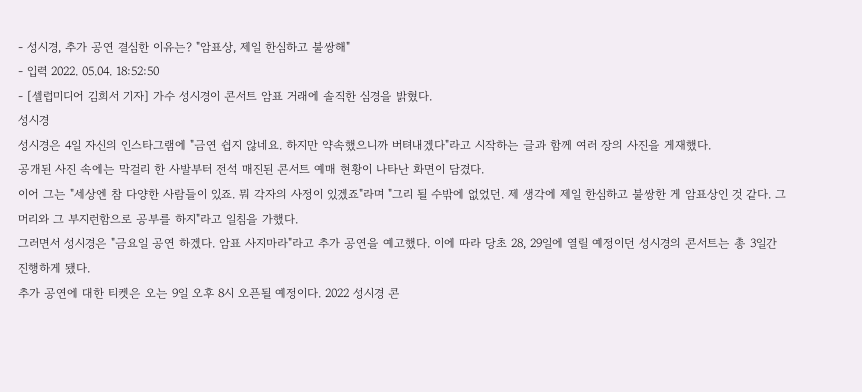- 성시경, 추가 공연 결심한 이유는? "암표상, 제일 한심하고 불쌍해"
- 입력 2022. 05.04. 18:52:50
- [셀럽미디어 김희서 기자] 가수 성시경이 콘서트 암표 거래에 솔직한 심경을 밝혔다.
성시경
성시경은 4일 자신의 인스타그램에 "금연 쉽지 않네요. 하지만 약속했으니까 버텨내겠다"라고 시작하는 글과 함께 여러 장의 사진을 게재했다.
공개된 사진 속에는 막걸리 한 사발부터 전석 매진된 콘서트 예매 현황이 나타난 화면이 담겼다.
이어 그는 "세상엔 참 다양한 사람들이 있죠. 뭐 각자의 사정이 있겠죠"라며 "그리 될 수밖에 없었던. 제 생각에 제일 한심하고 불쌍한 게 암표상인 것 같다. 그 머리와 그 부지런함으로 공부를 하지"라고 일침을 가했다.
그러면서 성시경은 "금요일 공연 하겠다. 암표 사지마라"라고 추가 공연을 예고했다. 이에 따라 당초 28, 29일에 열릴 예정이던 성시경의 콘서트는 총 3일간 진행하게 됐다.
추가 공연에 대한 티켓은 오는 9일 오후 8시 오픈될 예정이다. 2022 성시경 콘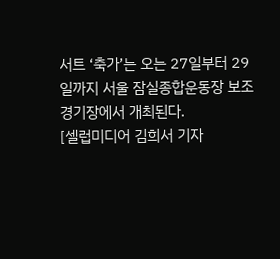서트 ‘축가’는 오는 27일부터 29일까지 서울 잠실종합운동장 보조경기장에서 개최된다.
[셀럽미디어 김희서 기자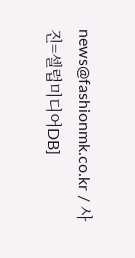news@fashionmk.co.kr / 사진=셀럽미디어DB]